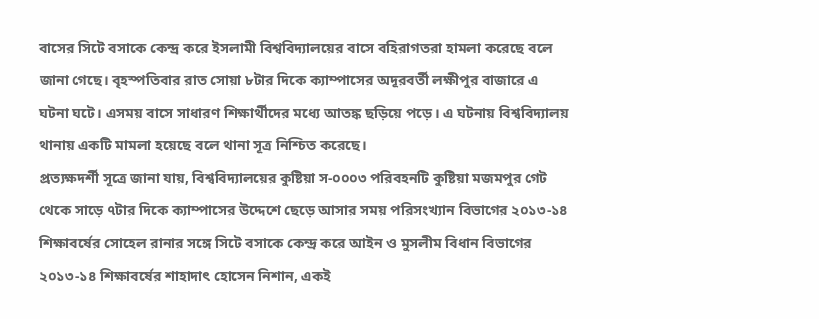বাসের সিটে বসাকে কেন্দ্র করে ইসলামী বিশ্ববিদ্যালয়ের বাসে বহিরাগতরা হামলা করেছে বলে জানা গেছে। বৃহস্পতিবার রাত সোয়া ৮টার দিকে ক্যাম্পাসের অদূরবর্তী লক্ষীপুর বাজারে এ ঘটনা ঘটে। এসময় বাসে সাধারণ শিক্ষার্থীদের মধ্যে আতঙ্ক ছড়িয়ে পড়ে। এ ঘটনায় বিশ্ববিদ্যালয় থানায় একটি মামলা হয়েছে বলে থানা সূত্র নিশ্চিত করেছে।
প্রত্যক্ষদর্শী সূত্রে জানা যায়, বিশ্ববিদ্যালয়ের কুষ্টিয়া স-০০০৩ পরিবহনটি কুষ্টিয়া মজমপুর গেট থেকে সাড়ে ৭টার দিকে ক্যাম্পাসের উদ্দেশে ছেড়ে আসার সময় পরিসংখ্যান বিভাগের ২০১৩-১৪ শিক্ষাবর্ষের সোহেল রানার সঙ্গে সিটে বসাকে কেন্দ্র করে আইন ও মুসলীম বিধান বিভাগের ২০১৩-১৪ শিক্ষাবর্ষের শাহাদাৎ হোসেন নিশান, একই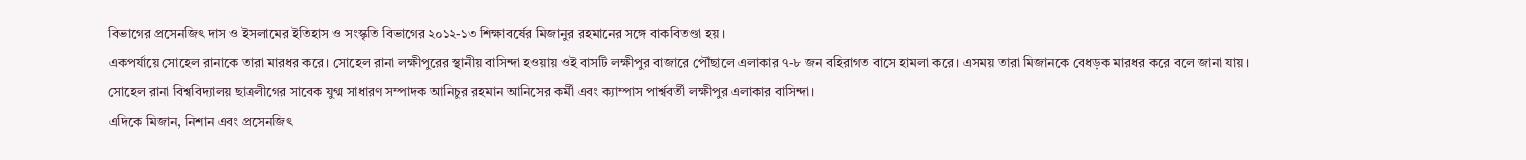বিভাগের প্রসেনজিৎ দাস ও ইসলামের ইতিহাস ও সংস্কৃতি বিভাগের ২০১২-১৩ শিক্ষাবর্ষের মিজানুর রহমানের সঙ্গে বাকবিতণ্ডা হয়।
একপর্যায়ে সোহেল রানাকে তারা মারধর করে। সোহেল রানা লক্ষীপুরের স্থানীয় বাসিন্দা হওয়ায় ওই বাসটি লক্ষীপুর বাজারে পৌঁছালে এলাকার ৭-৮ জন বহিরাগত বাসে হামলা করে। এসময় তারা মিজানকে বেধড়ক মারধর করে বলে জানা যায়।
সোহেল রানা বিশ্ববিদ্যালয় ছাত্রলীগের সাবেক যুগ্ম সাধারণ সম্পাদক আনিচুর রহমান আনিসের কর্মী এবং ক্যাম্পাস পার্শ্ববর্তী লক্ষীপুর এলাকার বাসিন্দা।
এদিকে মিজান, নিশান এবং প্রসেনজিৎ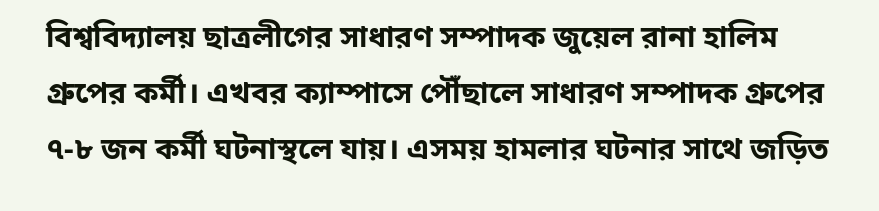বিশ্ববিদ্যালয় ছাত্রলীগের সাধারণ সম্পাদক জুয়েল রানা হালিম গ্রুপের কর্মী। এখবর ক্যাম্পাসে পৌঁছালে সাধারণ সম্পাদক গ্রুপের ৭-৮ জন কর্মী ঘটনাস্থলে যায়। এসময় হামলার ঘটনার সাথে জড়িত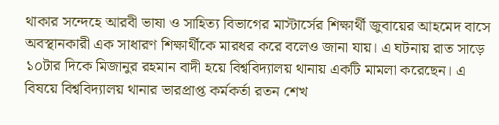থাকার সন্দেহে আরবী ভাষা ও সাহিত্য বিভাগের মাস্টার্সের শিক্ষার্থী জুবায়ের আহমেদ বাসে অবস্থানকারী এক সাধারণ শিক্ষার্থীকে মারধর করে বলেও জানা যায়। এ ঘটনায় রাত সাড়ে ১০টার দিকে মিজানুর রহমান বাদী হয়ে বিশ্ববিদ্যালয় থানায় একটি মামলা করেছেন। এ বিষয়ে বিশ্ববিদ্যালয় থানার ভারপ্রাপ্ত কর্মকর্তা রতন শেখ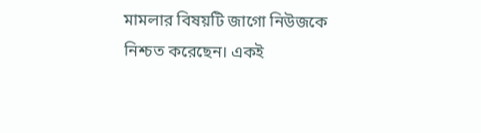মামলার বিষয়টি জাগো নিউজকে নিশ্চত করেছেন। একই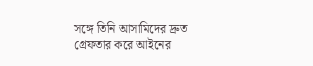সঙ্গে তিনি আসামিদের দ্রুত গ্রেফতার করে আইনের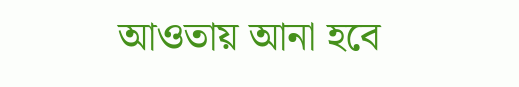আওতায় আনা হবে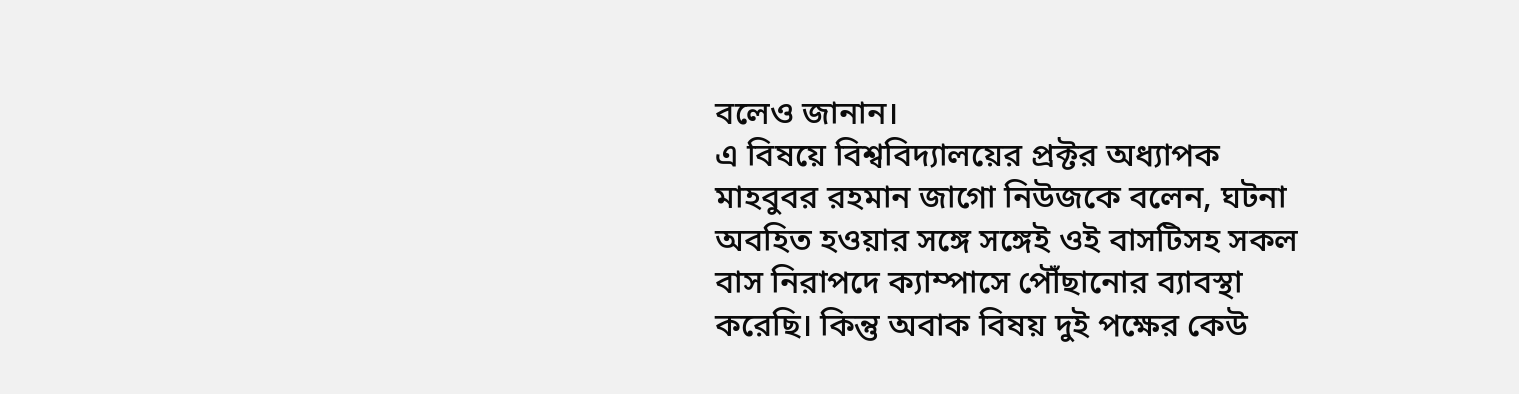বলেও জানান।
এ বিষয়ে বিশ্ববিদ্যালয়ের প্রক্টর অধ্যাপক মাহবুবর রহমান জাগো নিউজকে বলেন, ঘটনা অবহিত হওয়ার সঙ্গে সঙ্গেই ওই বাসটিসহ সকল বাস নিরাপদে ক্যাম্পাসে পৌঁছানোর ব্যাবস্থা করেছি। কিন্তু অবাক বিষয় দুই পক্ষের কেউ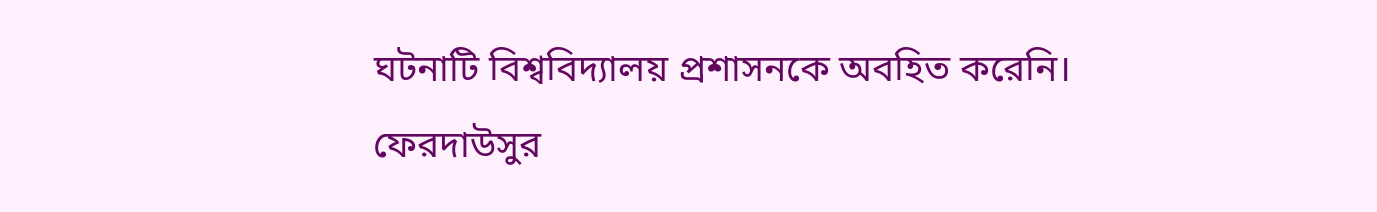ঘটনাটি বিশ্ববিদ্যালয় প্রশাসনকে অবহিত করেনি।
ফেরদাউসুর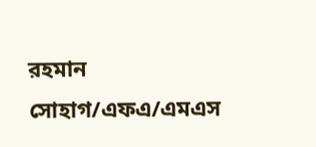রহমান সোহাগ/এফএ/এমএস